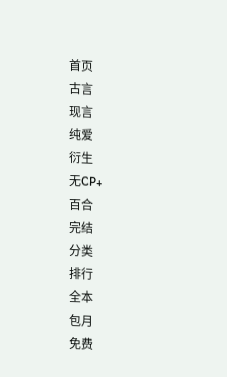首页
古言
现言
纯爱
衍生
无CP+
百合
完结
分类
排行
全本
包月
免费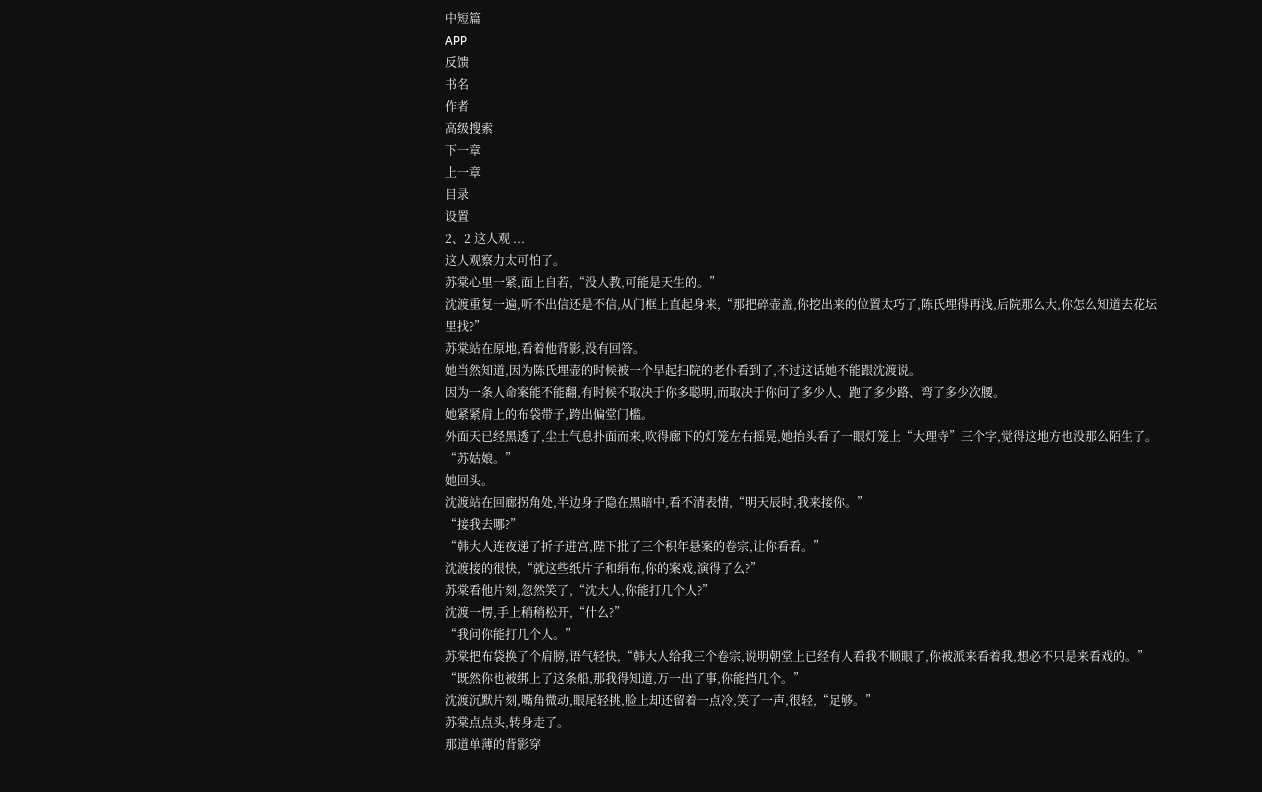中短篇
APP
反馈
书名
作者
高级搜索
下一章
上一章
目录
设置
2、2 这人观 ...
这人观察力太可怕了。
苏棠心里一紧,面上自若,“没人教,可能是天生的。”
沈渡重复一遍,听不出信还是不信,从门框上直起身来,“那把碎壶盖,你挖出来的位置太巧了,陈氏埋得再浅,后院那么大,你怎么知道去花坛里找?”
苏棠站在原地,看着他背影,没有回答。
她当然知道,因为陈氏埋壶的时候被一个早起扫院的老仆看到了,不过这话她不能跟沈渡说。
因为一条人命案能不能翻,有时候不取决于你多聪明,而取决于你问了多少人、跑了多少路、弯了多少次腰。
她紧紧肩上的布袋带子,跨出偏堂门槛。
外面天已经黑透了,尘土气息扑面而来,吹得廊下的灯笼左右摇晃,她抬头看了一眼灯笼上“大理寺”三个字,觉得这地方也没那么陌生了。
“苏姑娘。”
她回头。
沈渡站在回廊拐角处,半边身子隐在黑暗中,看不清表情,“明天辰时,我来接你。”
“接我去哪?”
“韩大人连夜递了折子进宫,陛下批了三个积年悬案的卷宗,让你看看。”
沈渡接的很快,“就这些纸片子和绢布,你的案戏,演得了么?”
苏棠看他片刻,忽然笑了,“沈大人,你能打几个人?”
沈渡一愣,手上稍稍松开,“什么?”
“我问你能打几个人。”
苏棠把布袋换了个肩膀,语气轻快,“韩大人给我三个卷宗,说明朝堂上已经有人看我不顺眼了,你被派来看着我,想必不只是来看戏的。”
“既然你也被绑上了这条船,那我得知道,万一出了事,你能挡几个。”
沈渡沉默片刻,嘴角微动,眼尾轻挑,脸上却还留着一点冷,笑了一声,很轻,“足够。”
苏棠点点头,转身走了。
那道单薄的背影穿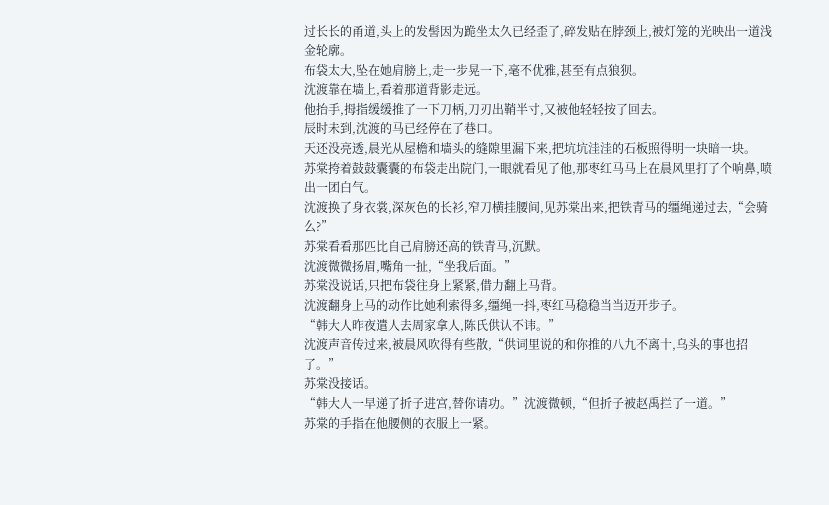过长长的甬道,头上的发髻因为跪坐太久已经歪了,碎发贴在脖颈上,被灯笼的光映出一道浅金轮廓。
布袋太大,坠在她肩膀上,走一步晃一下,毫不优雅,甚至有点狼狈。
沈渡靠在墙上,看着那道背影走远。
他抬手,拇指缓缓推了一下刀柄,刀刃出鞘半寸,又被他轻轻按了回去。
辰时未到,沈渡的马已经停在了巷口。
天还没亮透,晨光从屋檐和墙头的缝隙里漏下来,把坑坑洼洼的石板照得明一块暗一块。
苏棠挎着鼓鼓囊囊的布袋走出院门,一眼就看见了他,那枣红马马上在晨风里打了个响鼻,喷出一团白气。
沈渡换了身衣裳,深灰色的长衫,窄刀横挂腰间,见苏棠出来,把铁青马的缰绳递过去,“会骑么?”
苏棠看看那匹比自己肩膀还高的铁青马,沉默。
沈渡微微扬眉,嘴角一扯,“坐我后面。”
苏棠没说话,只把布袋往身上紧紧,借力翻上马背。
沈渡翻身上马的动作比她利索得多,缰绳一抖,枣红马稳稳当当迈开步子。
“韩大人昨夜遣人去周家拿人,陈氏供认不讳。”
沈渡声音传过来,被晨风吹得有些散,“供词里说的和你推的八九不离十,乌头的事也招了。”
苏棠没接话。
“韩大人一早递了折子进宫,替你请功。”沈渡微顿,“但折子被赵禹拦了一道。”
苏棠的手指在他腰侧的衣服上一紧。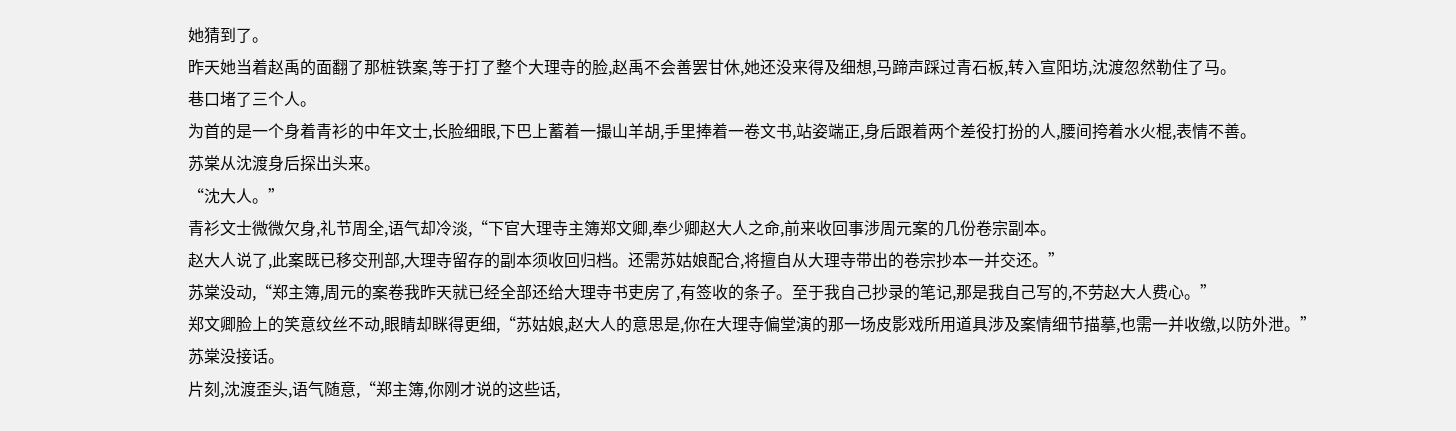她猜到了。
昨天她当着赵禹的面翻了那桩铁案,等于打了整个大理寺的脸,赵禹不会善罢甘休,她还没来得及细想,马蹄声踩过青石板,转入宣阳坊,沈渡忽然勒住了马。
巷口堵了三个人。
为首的是一个身着青衫的中年文士,长脸细眼,下巴上蓄着一撮山羊胡,手里捧着一卷文书,站姿端正,身后跟着两个差役打扮的人,腰间挎着水火棍,表情不善。
苏棠从沈渡身后探出头来。
“沈大人。”
青衫文士微微欠身,礼节周全,语气却冷淡,“下官大理寺主簿郑文卿,奉少卿赵大人之命,前来收回事涉周元案的几份卷宗副本。
赵大人说了,此案既已移交刑部,大理寺留存的副本须收回归档。还需苏姑娘配合,将擅自从大理寺带出的卷宗抄本一并交还。”
苏棠没动,“郑主簿,周元的案卷我昨天就已经全部还给大理寺书吏房了,有签收的条子。至于我自己抄录的笔记,那是我自己写的,不劳赵大人费心。”
郑文卿脸上的笑意纹丝不动,眼睛却眯得更细,“苏姑娘,赵大人的意思是,你在大理寺偏堂演的那一场皮影戏所用道具涉及案情细节描摹,也需一并收缴,以防外泄。”
苏棠没接话。
片刻,沈渡歪头,语气随意,“郑主簿,你刚才说的这些话,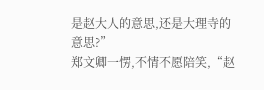是赵大人的意思,还是大理寺的意思?”
郑文卿一愣,不情不愿陪笑,“赵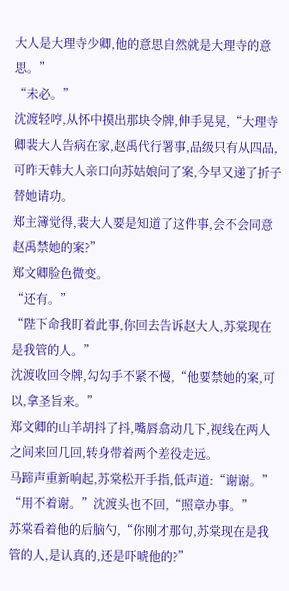大人是大理寺少卿,他的意思自然就是大理寺的意思。”
“未必。”
沈渡轻哼,从怀中摸出那块令牌,伸手晃晃,“大理寺卿裴大人告病在家,赵禹代行署事,品级只有从四品,可昨天韩大人亲口向苏姑娘问了案,今早又递了折子替她请功。
郑主簿觉得,裴大人要是知道了这件事,会不会同意赵禹禁她的案?”
郑文卿脸色微变。
“还有。”
“陛下命我盯着此事,你回去告诉赵大人,苏棠现在是我管的人。”
沈渡收回令牌,勾勾手不紧不慢,“他要禁她的案,可以,拿圣旨来。”
郑文卿的山羊胡抖了抖,嘴唇翕动几下,视线在两人之间来回几回,转身带着两个差役走远。
马蹄声重新响起,苏棠松开手指,低声道:“谢谢。”
“用不着谢。”沈渡头也不回,“照章办事。”
苏棠看着他的后脑勺,“你刚才那句,苏棠现在是我管的人,是认真的,还是吓唬他的?”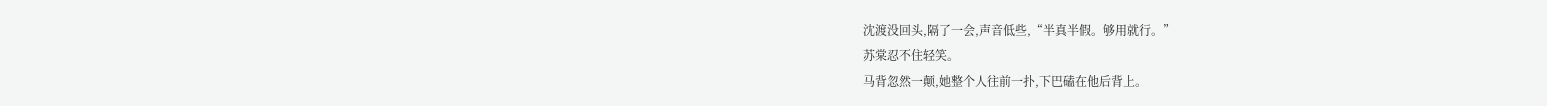沈渡没回头,隔了一会,声音低些,“半真半假。够用就行。”
苏棠忍不住轻笑。
马背忽然一颠,她整个人往前一扑,下巴磕在他后背上。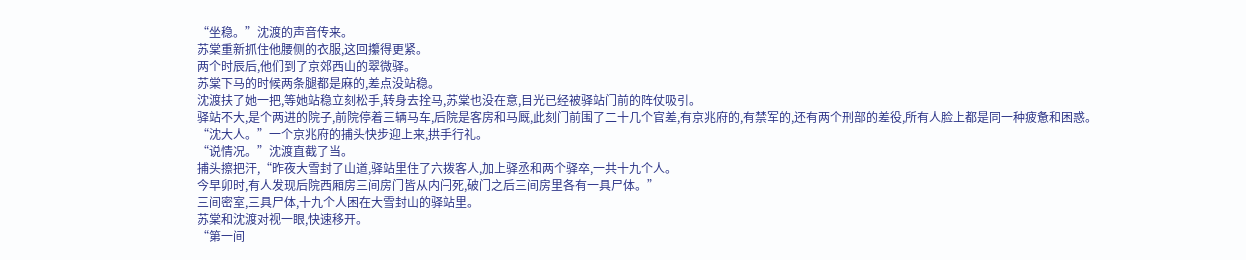“坐稳。”沈渡的声音传来。
苏棠重新抓住他腰侧的衣服,这回攥得更紧。
两个时辰后,他们到了京郊西山的翠微驿。
苏棠下马的时候两条腿都是麻的,差点没站稳。
沈渡扶了她一把,等她站稳立刻松手,转身去拴马,苏棠也没在意,目光已经被驿站门前的阵仗吸引。
驿站不大,是个两进的院子,前院停着三辆马车,后院是客房和马厩,此刻门前围了二十几个官差,有京兆府的,有禁军的,还有两个刑部的差役,所有人脸上都是同一种疲惫和困惑。
“沈大人。”一个京兆府的捕头快步迎上来,拱手行礼。
“说情况。”沈渡直截了当。
捕头擦把汗,“昨夜大雪封了山道,驿站里住了六拨客人,加上驿丞和两个驿卒,一共十九个人。
今早卯时,有人发现后院西厢房三间房门皆从内闩死,破门之后三间房里各有一具尸体。”
三间密室,三具尸体,十九个人困在大雪封山的驿站里。
苏棠和沈渡对视一眼,快速移开。
“第一间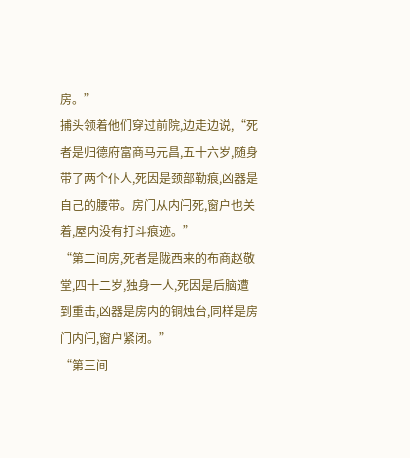房。”
捕头领着他们穿过前院,边走边说,“死者是归德府富商马元昌,五十六岁,随身带了两个仆人,死因是颈部勒痕,凶器是自己的腰带。房门从内闩死,窗户也关着,屋内没有打斗痕迹。”
“第二间房,死者是陇西来的布商赵敬堂,四十二岁,独身一人,死因是后脑遭到重击,凶器是房内的铜烛台,同样是房门内闩,窗户紧闭。”
“第三间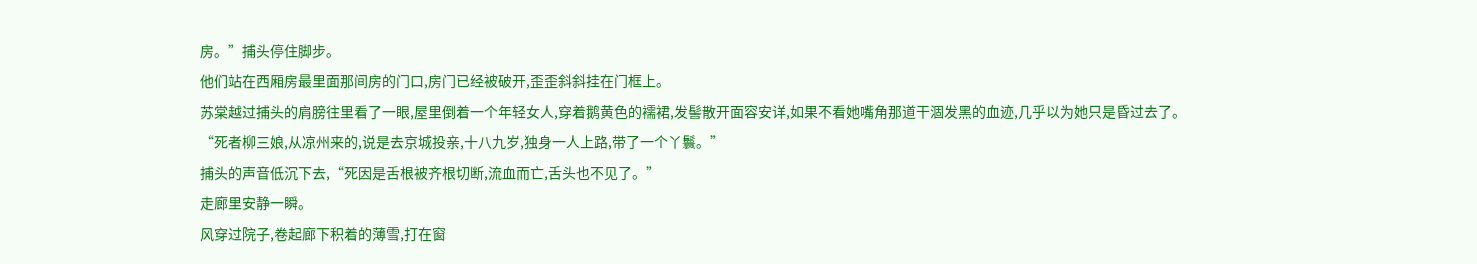房。”捕头停住脚步。
他们站在西厢房最里面那间房的门口,房门已经被破开,歪歪斜斜挂在门框上。
苏棠越过捕头的肩膀往里看了一眼,屋里倒着一个年轻女人,穿着鹅黄色的襦裙,发髻散开面容安详,如果不看她嘴角那道干涸发黑的血迹,几乎以为她只是昏过去了。
“死者柳三娘,从凉州来的,说是去京城投亲,十八九岁,独身一人上路,带了一个丫鬟。”
捕头的声音低沉下去,“死因是舌根被齐根切断,流血而亡,舌头也不见了。”
走廊里安静一瞬。
风穿过院子,卷起廊下积着的薄雪,打在窗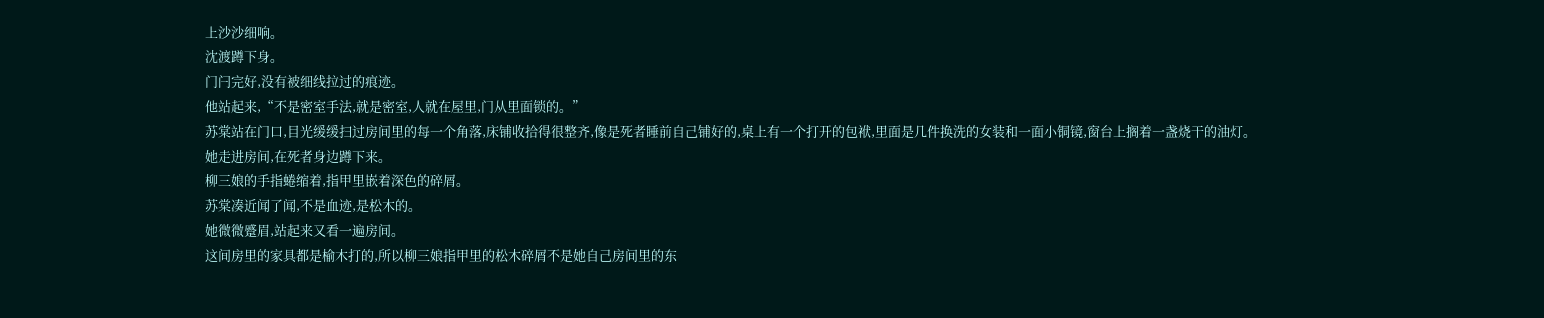上沙沙细响。
沈渡蹲下身。
门闩完好,没有被细线拉过的痕迹。
他站起来,“不是密室手法,就是密室,人就在屋里,门从里面锁的。”
苏棠站在门口,目光缓缓扫过房间里的每一个角落,床铺收拾得很整齐,像是死者睡前自己铺好的,桌上有一个打开的包袱,里面是几件换洗的女装和一面小铜镜,窗台上搁着一盏烧干的油灯。
她走进房间,在死者身边蹲下来。
柳三娘的手指蜷缩着,指甲里嵌着深色的碎屑。
苏棠凑近闻了闻,不是血迹,是松木的。
她微微蹙眉,站起来又看一遍房间。
这间房里的家具都是榆木打的,所以柳三娘指甲里的松木碎屑不是她自己房间里的东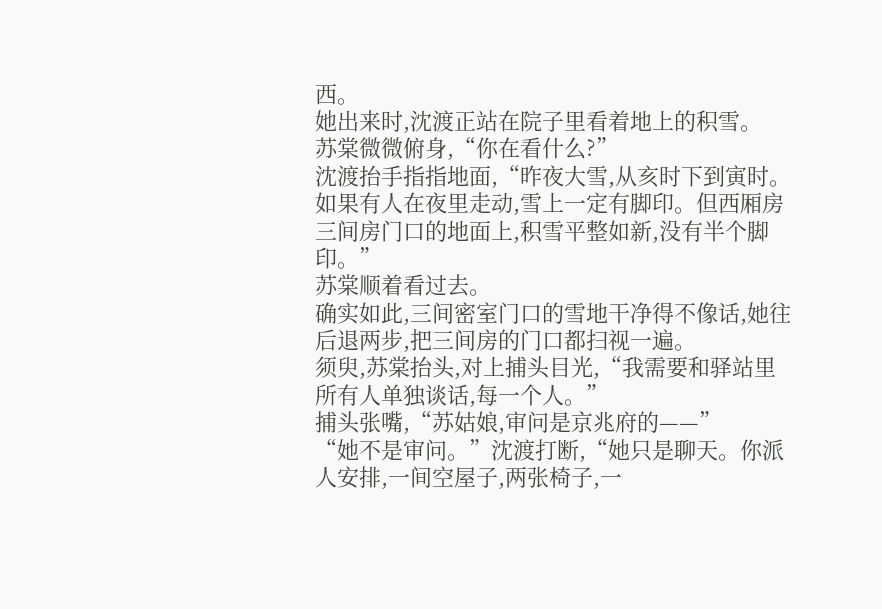西。
她出来时,沈渡正站在院子里看着地上的积雪。
苏棠微微俯身,“你在看什么?”
沈渡抬手指指地面,“昨夜大雪,从亥时下到寅时。如果有人在夜里走动,雪上一定有脚印。但西厢房三间房门口的地面上,积雪平整如新,没有半个脚印。”
苏棠顺着看过去。
确实如此,三间密室门口的雪地干净得不像话,她往后退两步,把三间房的门口都扫视一遍。
须臾,苏棠抬头,对上捕头目光,“我需要和驿站里所有人单独谈话,每一个人。”
捕头张嘴,“苏姑娘,审问是京兆府的——”
“她不是审问。”沈渡打断,“她只是聊天。你派人安排,一间空屋子,两张椅子,一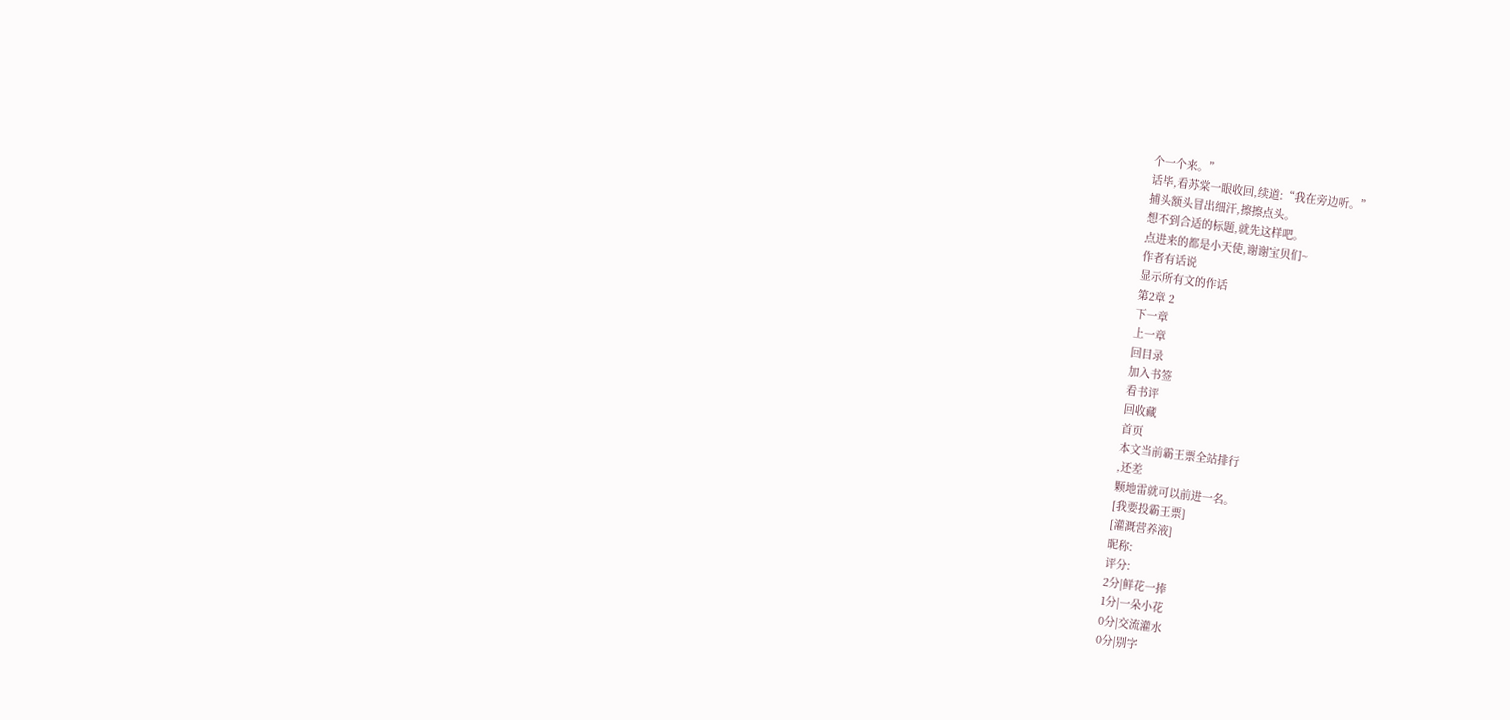个一个来。”
话毕,看苏棠一眼收回,续道:“我在旁边听。”
捕头额头冒出细汗,擦擦点头。
想不到合适的标题,就先这样吧。
点进来的都是小天使,谢谢宝贝们~
作者有话说
显示所有文的作话
第2章 2
下一章
上一章
回目录
加入书签
看书评
回收藏
首页
本文当前霸王票全站排行
,还差
颗地雷就可以前进一名。
[我要投霸王票]
[灌溉营养液]
昵称:
评分:
2分|鲜花一捧
1分|一朵小花
0分|交流灌水
0分|别字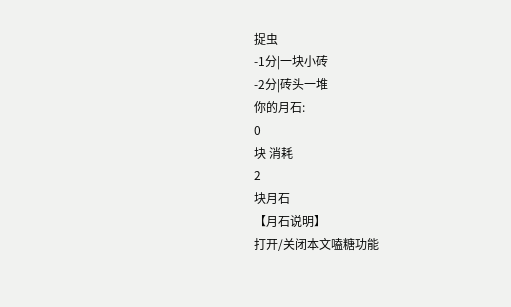捉虫
-1分|一块小砖
-2分|砖头一堆
你的月石:
0
块 消耗
2
块月石
【月石说明】
打开/关闭本文嗑糖功能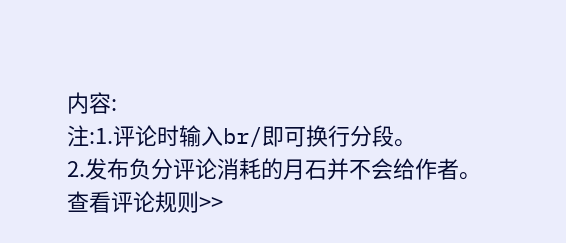内容:
注:1.评论时输入br/即可换行分段。
2.发布负分评论消耗的月石并不会给作者。
查看评论规则>>